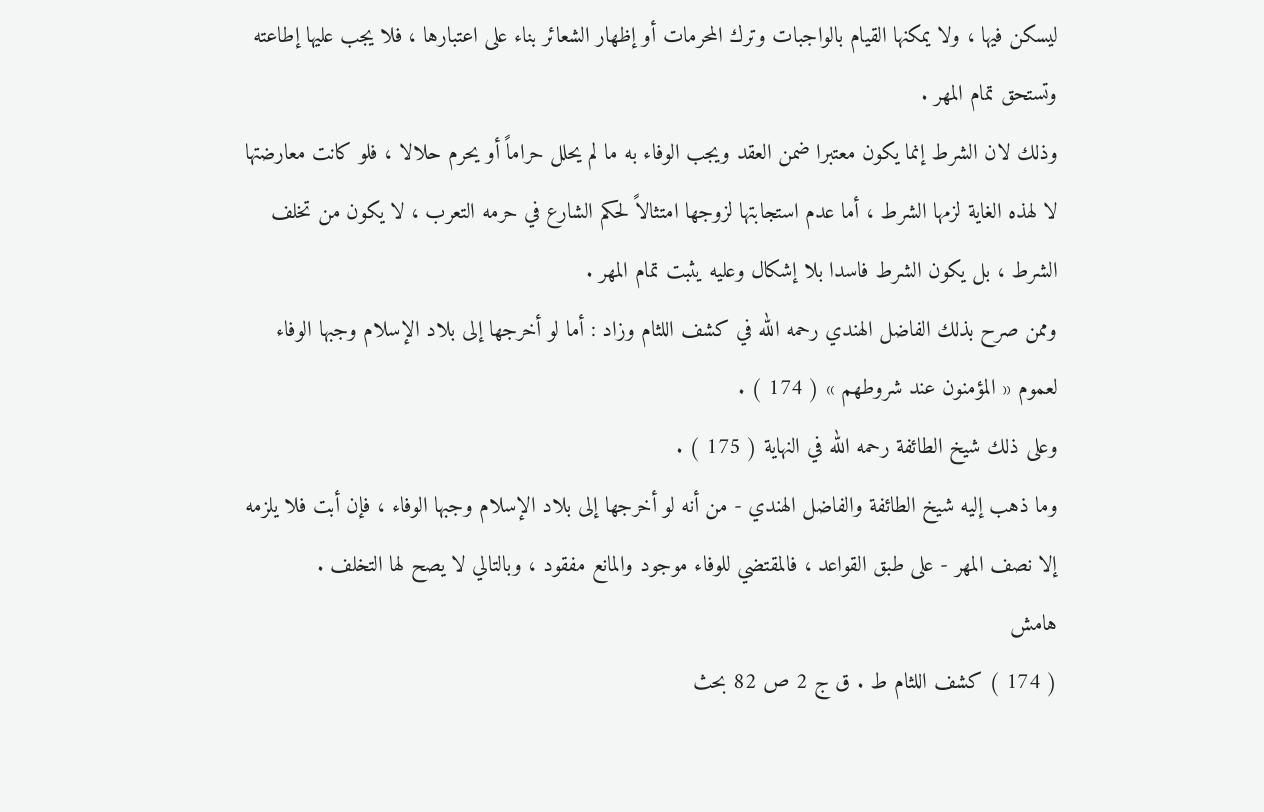ليسكن فيها ، ولا يمكنها القيام بالواجبات وترك المحرمات أو إظهار الشعائر بناء على اعتبارها ، فلا يجب عليها إطاعته وتستحق تمام المهر .
وذلك لان الشرط إنما يكون معتبرا ضمن العقد ويجب الوفاء به ما لم يحلل حراماً أو يحرم حلالا ، فلو كانت معارضتها لا لهذه الغاية لزمها الشرط ، أما عدم استجابتها لزوجها امتثالاً لحكم الشارع في حرمه التعرب ، لا يكون من تخلف الشرط ، بل يكون الشرط فاسدا بلا إشكال وعليه يثبت تمام المهر .
وممن صرح بذلك الفاضل الهندي رحمه الله في كشف اللثام وزاد : أما لو أخرجها إلى بلاد الإسلام وجبها الوفاء لعموم « المؤمنون عند شروطهم » ( 174 ) .
وعلى ذلك شيخ الطائفة رحمه الله في النهاية ( 175 ) .
وما ذهب إليه شيخ الطائفة والفاضل الهندي - من أنه لو أخرجها إلى بلاد الإسلام وجبها الوفاء ، فإن أبت فلا يلزمه إلا نصف المهر - على طبق القواعد ، فالمقتضي للوفاء موجود والمانع مفقود ، وبالتالي لا يصح لها التخلف .
هامش
( 174 ) كشف اللثام ط . ق ج 2 ص 82 بحث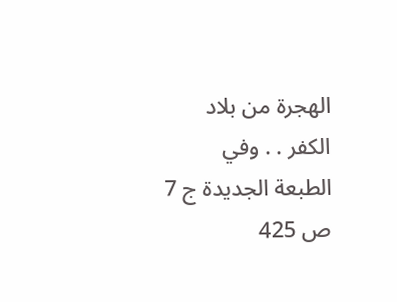الهجرة من بلاد الكفر . . وفي الطبعة الجديدة ج 7 ص 425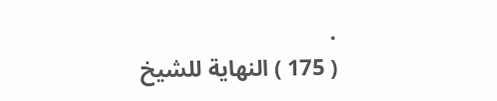.
( 175 ) النهاية للشيخ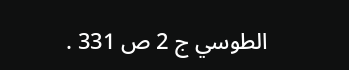الطوسي ج 2 ص 331 .